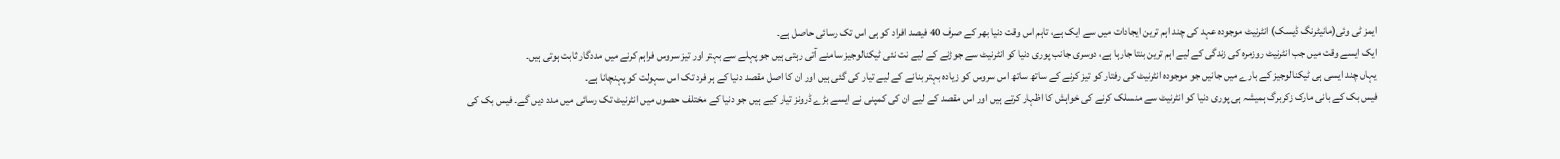ایمز ٹی وئی(مانیٹرنگ ڈیسک) انٹرنیٹ موجودہ عہد کی چند اہم ترین ایجادات میں سے ایک ہے، تاہم اس وقت دنیا بھر کے صرف 40 فیصد افراد کو ہی اس تک رسائی حاصل ہے۔
ایک ایسے وقت میں جب انٹرنیٹ روزمرہ کی زندگی کے لیے اہم ترین بنتا جارہا ہے، دوسری جانب پوری دنیا کو انٹرنیٹ سے جوڑنے کے لیے نت نئی ٹیکنالوجیز سامنے آتی رہتی ہیں جو پہلے سے بہتر اور تیز سروس فراہم کرنے میں مددگار ثابت ہوتی ہیں۔
یہاں چند ایسی ہی ٹیکنالوجیز کے بارے میں جانیں جو موجودہ انٹرنیٹ کی رفتار کو تیز کرنے کے ساتھ ساتھ اس سروس کو زیادہ بہتر بنانے کے لیے تیار کی گئی ہیں اور ان کا اصل مقصد دنیا کے ہر فرد تک اس سہولت کو پہنچانا ہے۔
فیس بک کے بانی مارک زکربرگ ہمیشہ ہی پوری دنیا کو انٹرنیٹ سے منسلک کرنے کی خواہش کا اظہار کرتے ہیں اور اس مقصد کے لیے ان کی کمپنی نے ایسے بڑے ڈرونز تیار کیے ہیں جو دنیا کے مختلف حصوں میں انٹرنیٹ تک رسائی میں مدد دیں گے۔ فیس بک کی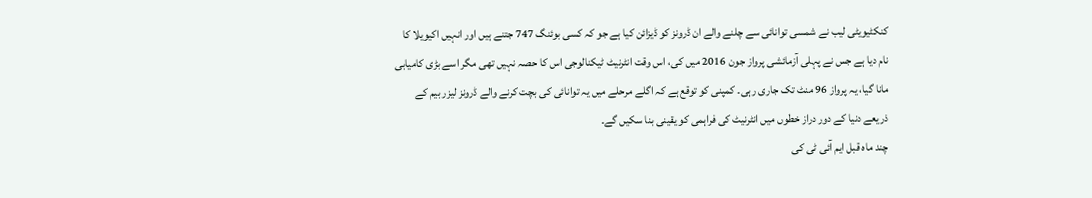کنکٹیویٹی لیب نے شمسی توانائی سے چلنے والے ان ڈرونز کو ڈیزائن کیا ہے جو کہ کسی بوئنگ 747 جتنے ہیں اور انہیں اکیویلا کا نام دیا ہے جس نے پہلی آزمائشی پرواز جون 2016 میں کی، اس وقت انٹرنیٹ ٹیکنالوجی اس کا حصہ نہیں تھی مگر اسے بڑی کامیابی مانا گیا، یہ پرواز 96 منٹ تک جاری رہی۔ کمپنی کو توقع ہے کہ اگلے مرحلے میں یہ توانائی کی بچت کرنے والے ڈرونز لیزر بیم کے ذریعے دنیا کے دور دراز خطوں میں انٹرنیٹ کی فراہمی کو یقینی بنا سکیں گے۔
چند ماہ قبل ایم آئی ٹی کی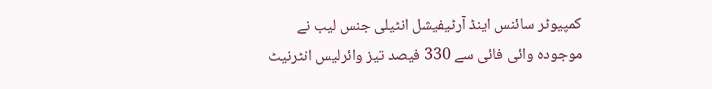کمپیوٹر سائنس اینڈ آرٹیفیشل انٹیلی جنس لیب نے موجودہ وائی فائی سے 330 فیصد تیز وائرلیس انٹرنیٹ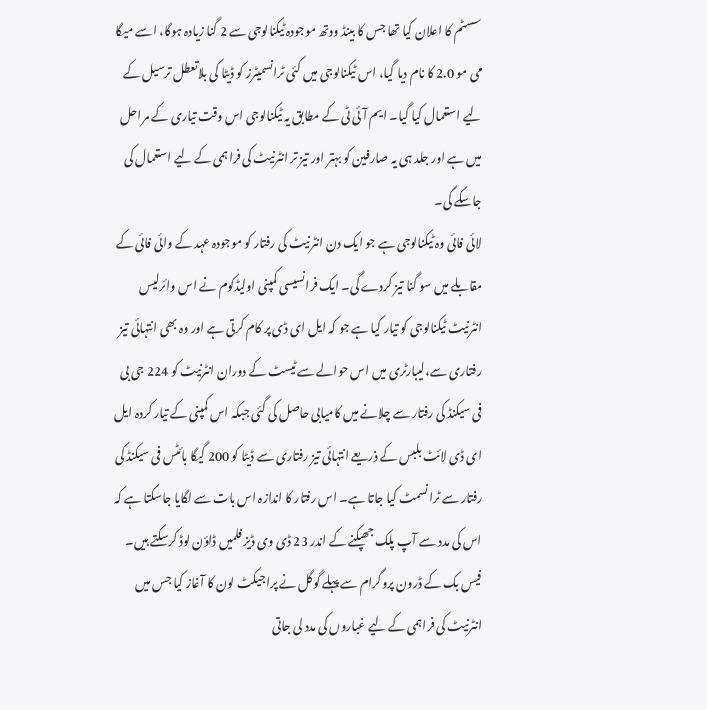سسٹم کا اعلان کیا تھا جس کا بینڈ ودتھ موجودہ ٹیکنالوجی سے 2 گنا زیادہ ہوگا، اسے میگا می مو 2.0 کا نام دیا گیا، اس ٹیکنالوجی میں کئی ٹرانسمیٹرز کو ڈیٹا کی بلاتعطل ترسیل کے لیے استعمال کیا گیا۔ ایم آئی ٹی کے مطابق یہ ٹیکنالوجی اس وقت تیاری کے مراحل میں ہے اور جلد ہی یہ صارفین کو بہتر اور تیز تر انٹرنیٹ کی فراہمی کے لیے استعمال کی جاسکے گی۔
لائی فائی وہ ٹیکنالوجی ہے جو ایک دن انٹرنیٹ کی رفتار کو موجودہ عہد کے وائی فائی کے مقابلے میں سو گنا تیز کردے گی۔ ایک فرانسیسی کمپنی اولیڈکوم نے اس وائرلیس انٹرنیٹ ٹیکنالوجی کو تیار کیا ہے جو کہ ایل ای ڈی پر کام کرتی ہے اور وہ بھی انتہائی تیز رفتاری سے،لیبارٹری میں اس حوالے سے ٹیسٹ کے دوران انٹرنیٹ کو 224 جی بی فی سیکنڈ کی رفتار سے چلانے میں کامیابی حاصل کی گئی جبکہ اس کمپنی کے تیار کردہ ایل ای ڈی لائٹ بلبس کے ذریعے انتہائی تیز رفتاری سے ڈیٹا کو 200 گیگا بائٹس فی سیکنڈ کی رفتار سے ٹرانسمٹ کیا جاتا ہے۔ اس رفتار کا اندازہ اس بات سے لگایا جاسکتا ہے کہ اس کی مدد سے آپ پلک جھپکنے کے اندر 23 ڈی وی ڈیز فلمیں ڈاؤن لوڈ کرسکتے ہیں۔
فیس بک کے ڈرون پروگرام سے پہلے گوگل نے پراجیکٹ لون کا آغاز کیا جس میں انٹرنیٹ کی فراہمی کے لیے غباروں کی مدد لی جاتی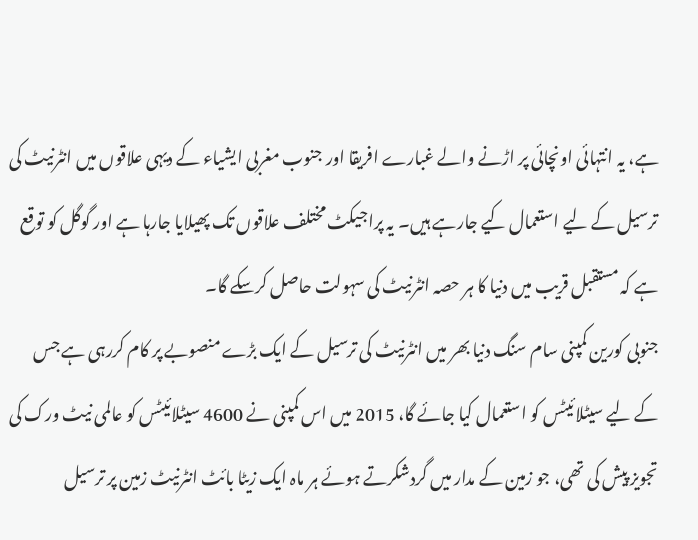ہے، یہ انتہائی اونچائی پر اڑنے والے غبارے افریقا اور جنوب مغربی ایشیاء کے دیہی علاقوں میں انٹرنیٹ کی ترسیل کے لیے استعمال کیے جارہے ہیں۔ یہ پراجیکٹ مختلف علاقوں تک پھیلایا جارہا ہے اور گوگل کو توقع ہے کہ مستقبل قریب میں دنیا کا ہر حصہ انٹرنیٹ کی سہولت حاصل کرسکے گا۔
جنوبی کورین کمپنی سام سنگ دنیا بھر میں انٹرنیٹ کی ترسیل کے ایک بڑے منصوبے پر کام کررہی ہے جس کے لیے سیٹلائیٹس کو استعمال کیا جائے گا، 2015 میں اس کمپنی نے 4600 سیٹلائیٹس کو عالمی نیٹ ورک کی تجویز پیش کی تھی، جو زمین کے مدار میں گردشکرتے ہوئے ہر ماہ ایک زیٹا بائٹ انٹرنیٹ زمین پر ترسیل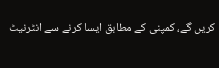کریں گے، کمپنی کے مطابق ایسا کرنے سے انٹرنیٹ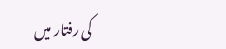کی رفتار میں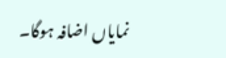نمایاں اضافہ ہوگا۔